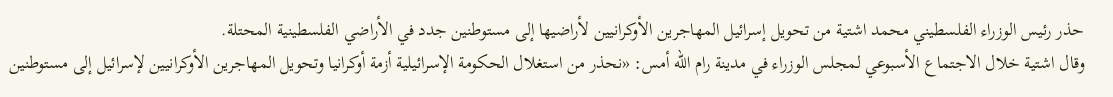حذر رئيس الوزراء الفلسطيني محمد اشتية من تحويل إسرائيل المهاجرين الأوكرانيين لأراضيها إلى مستوطنين جدد في الأراضي الفلسطينية المحتلة.
وقال اشتية خلال الاجتماع الأسبوعي لمجلس الوزراء في مدينة رام الله أمس: «نحذر من استغلال الحكومة الإسرائيلية أزمة أوكرانيا وتحويل المهاجرين الأوكرانيين لإسرائيل إلى مستوطنين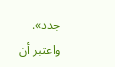جدد».
واعتبر أن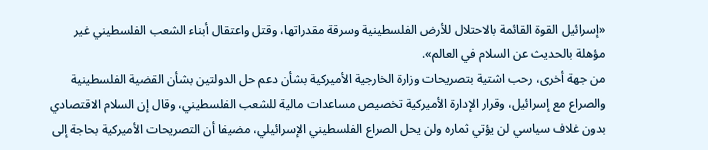«إسرائيل القوة القائمة بالاحتلال للأرض الفلسطينية وسرقة مقدراتها، وقتل واعتقال أبناء الشعب الفلسطيني غير مؤهلة بالحديث عن السلام في العالم».
من جهة أخرى، رحب اشتية بتصريحات وزارة الخارجية الأميركية بشأن دعم حل الدولتين بشأن القضية الفلسطينية والصراع مع إسرائيل، وقرار الإدارة الأميركية تخصيص مساعدات مالية للشعب الفلسطيني، وقال إن السلام الاقتصادي بدون غلاف سياسي لن يؤتي ثماره ولن يحل الصراع الفلسطيني الإسرائيلي، مضيفا أن التصريحات الأميركية بحاجة إلى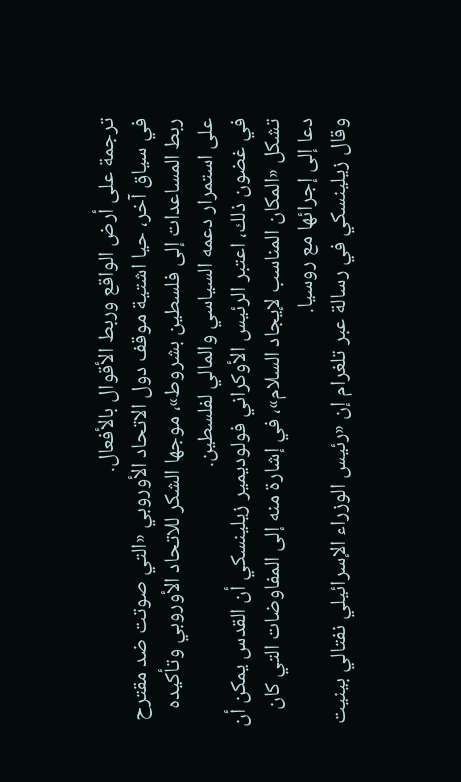ترجمة على أرض الواقع وربط الأقوال بالأفعال.
في سياق آخر، حيا اشتية موقف دول الاتحاد الأوروبي «التي صوتت ضد مقترح ربط المساعدات إلى فلسطين بشروط»، موجها الشكر للاتحاد الأوروبي وتأكيده على استمرار دعمه السياسي والمالي لفلسطين.
في غضون ذلك، اعتبر الرئيس الأوكراني فولوديمير زيلينسكي أن القدس يمكن أن تشكل «المكان المناسب لإيجاد السلام»، في إشارة منه إلى المفاوضات التي كان دعا إلى إجرائها مع روسيا.
وقال زيلينسكي في رسالة عبر تلغرام إن «رئيس الوزراء الإسرائيلي نفتالي بينيت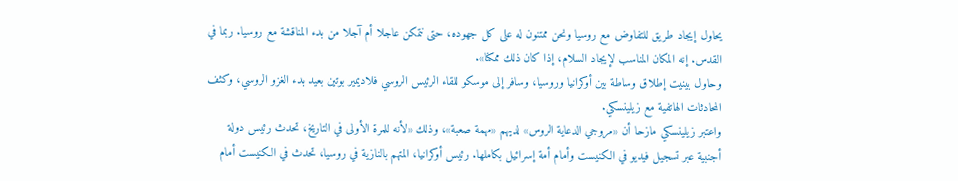يحاول إيجاد طريق للتفاوض مع روسيا ونحن ممتنون له على كل جهوده، حتى نتمكن عاجلا أم آجلا من بدء المناقشة مع روسيا. ربما في القدس. إنه المكان المناسب لإيجاد السلام، إذا كان ذلك ممكنا».
وحاول بينيت إطلاق وساطة بين أوكرانيا وروسيا، وسافر إلى موسكو للقاء الرئيس الروسي فلاديمير بوتين بعيد بدء الغزو الروسي، وكثف المحادثات الهاتفية مع زيلينسكي.
واعتبر زيلينسكي مازحا أن «مروجي الدعاية الروس» لديهم «مهمة صعبة»، وذلك «لأنه للمرة الأولى في التاريخ، تحدث رئيس دولة أجنبية عبر تسجيل فيديو في الكنيست وأمام أمة إسرائيل بكاملها. رئيس أوكرانيا، المتهم بالنازية في روسيا، تحدث في الكنيست أمام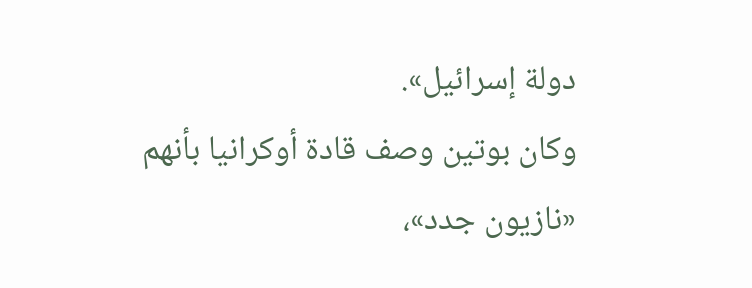دولة إسرائيل».
وكان بوتين وصف قادة أوكرانيا بأنهم «نازيون جدد»،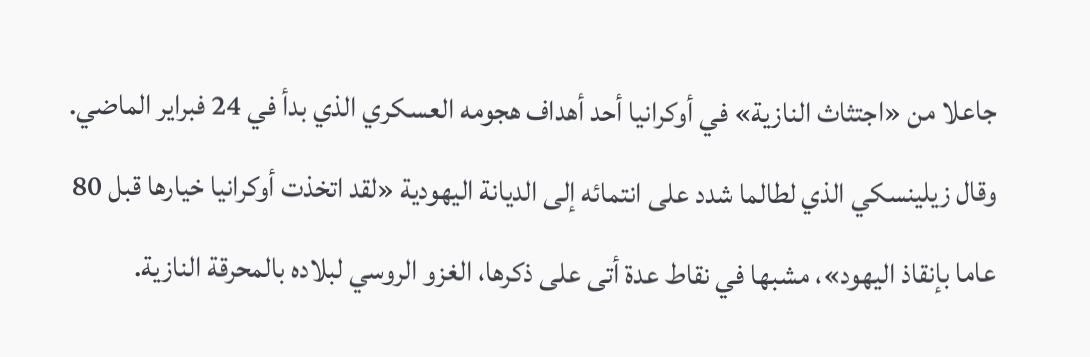جاعلا من «اجتثاث النازية» في أوكرانيا أحد أهداف هجومه العسكري الذي بدأ في 24 فبراير الماضي.
وقال زيلينسكي الذي لطالما شدد على انتمائه إلى الديانة اليهودية «لقد اتخذت أوكرانيا خيارها قبل 80 عاما بإنقاذ اليهود»، مشبها في نقاط عدة أتى على ذكرها، الغزو الروسي لبلاده بالمحرقة النازية.